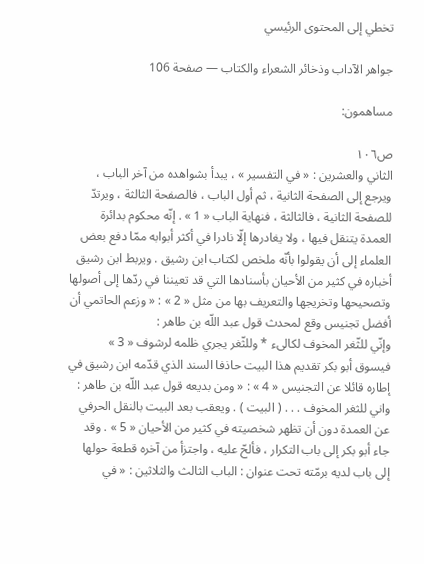تخطي إلى المحتوى الرئيسي

جواهر الآداب وذخائر الشعراء والكتاب — صفحة 106

مساهمون:

ص١٠٦
الثاني والعشرين : « في التفسير » ، يبدأ بشواهده من آخر الباب ، ويرجع إلى الصفحة الثانية ، ثم أول الباب ، فالصفحة الثالثة ، ويرتدّ للصفحة الثانية ، فالثالثة ، فنهاية الباب « 1 » . إنّه محكوم بدائرة العمدة يتنقل فيها ، ولا يغادرها إلّا نادرا في أكثر أبوابه ممّا دفع بعض العلماء إلى أن يقولوا بأنّه ملخص لكتاب ابن رشيق . ويربط ابن رشيق أخباره في كثير من الأحيان بأسنادها التي قد تعيننا في ردّها إلى أصولها وتصحيحها وتخريجها والتعريف بها من مثل « 2 » : « وزعم الحاتمي أن أفضل تجنيس وقع لمحدث قول عبد اللّه بن طاهر :
وإنّي للثّغر المخوف لكالىء * وللثّغر يجري ظلمه لرشوف « 3 »
فيسوق أبو بكر تقديم هذا البيت حاذفا السند الذي قدّمه ابن رشيق في إطاره قائلا عن التجنيس « 4 » : « ومن بديعه قول عبد اللّه بن طاهر : واني للثغر المخوف . . . ( البيت ) . ويعقب بعد البيت بالنقل الحرفي عن العمدة دون أن تظهر شخصيته في كثير من الأحيان « 5 » . وقد جاء أبو بكر إلى باب التكرار ، فألحّ عليه ، واجتزأ من آخره قطعة حولها إلى باب لديه برمّته تحت عنوان : الباب الثالث والثلاثين : « في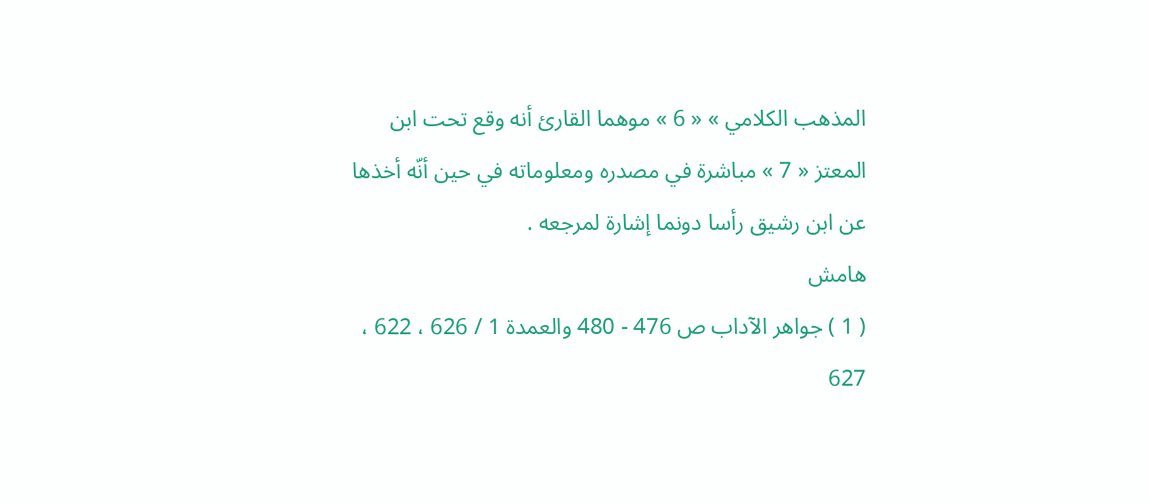المذهب الكلامي » « 6 » موهما القارئ أنه وقع تحت ابن المعتز « 7 » مباشرة في مصدره ومعلوماته في حين أنّه أخذها عن ابن رشيق رأسا دونما إشارة لمرجعه .
هامش
( 1 ) جواهر الآداب ص 476 - 480 والعمدة 1 / 626 ، 622 ، 627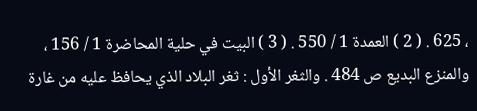، 625 . ( 2 ) العمدة 1 / 550 . ( 3 ) البيت في حلية المحاضرة 1 / 156 ، والمنزع البديع ص 484 . والثغر الأول : ثغر البلاد الذي يحافظ عليه من غارة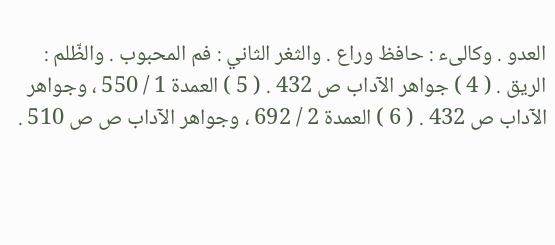العدو . وكالىء : حافظ وراع . والثغر الثاني : فم المحبوب . والظّلم : الريق . ( 4 ) جواهر الآداب ص 432 . ( 5 ) العمدة 1 / 550 ، وجواهر الآداب ص 432 . ( 6 ) العمدة 2 / 692 ، وجواهر الآداب ص ص 510 .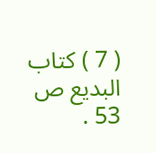( 7 ) كتاب البديع ص 53 .